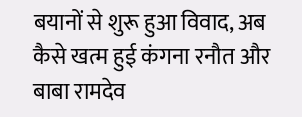बयानों से शुरू हुआ विवाद, अब कैसे खत्म हुई कंगना रनौत और बाबा रामदेव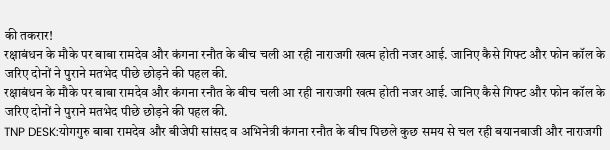की तकरार!
रक्षाबंधन के मौके पर बाबा रामदेव और कंगना रनौत के बीच चली आ रही नाराजगी खत्म होती नजर आई. जानिए कैसे गिफ्ट और फोन कॉल के जरिए दोनों ने पुराने मतभेद पीछे छोड़ने की पहल की.
रक्षाबंधन के मौके पर बाबा रामदेव और कंगना रनौत के बीच चली आ रही नाराजगी खत्म होती नजर आई. जानिए कैसे गिफ्ट और फोन कॉल के जरिए दोनों ने पुराने मतभेद पीछे छोड़ने की पहल की.
TNP DESK:योगगुरु बाबा रामदेव और बीजेपी सांसद व अभिनेत्री कंगना रनौत के बीच पिछले कुछ समय से चल रही बयानबाजी और नाराजगी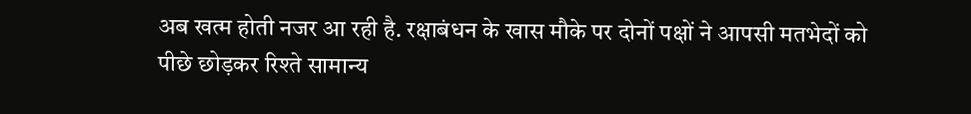अब खत्म होती नजर आ रही है. रक्षाबंधन के खास मौके पर दोनों पक्षों ने आपसी मतभेदों को पीछे छोड़कर रिश्ते सामान्य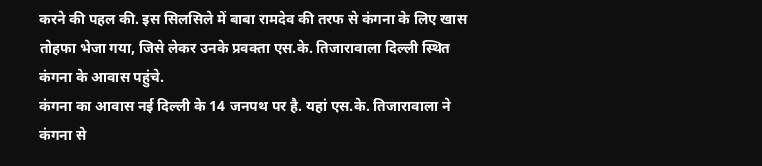करने की पहल की. इस सिलसिले में बाबा रामदेव की तरफ से कंगना के लिए खास तोहफा भेजा गया, जिसे लेकर उनके प्रवक्ता एस.के. तिजारावाला दिल्ली स्थित कंगना के आवास पहुंचे.
कंगना का आवास नई दिल्ली के 14 जनपथ पर है. यहां एस.के. तिजारावाला ने कंगना से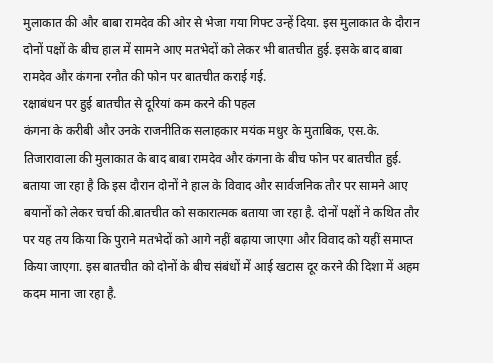मुलाकात की और बाबा रामदेव की ओर से भेजा गया गिफ्ट उन्हें दिया. इस मुलाकात के दौरान दोनों पक्षों के बीच हाल में सामने आए मतभेदों को लेकर भी बातचीत हुई. इसके बाद बाबा रामदेव और कंगना रनौत की फोन पर बातचीत कराई गई.
रक्षाबंधन पर हुई बातचीत से दूरियां कम करने की पहल
कंगना के करीबी और उनके राजनीतिक सलाहकार मयंक मधुर के मुताबिक, एस.के. तिजारावाला की मुलाकात के बाद बाबा रामदेव और कंगना के बीच फोन पर बातचीत हुई. बताया जा रहा है कि इस दौरान दोनों ने हाल के विवाद और सार्वजनिक तौर पर सामने आए बयानों को लेकर चर्चा की.बातचीत को सकारात्मक बताया जा रहा है. दोनों पक्षों ने कथित तौर पर यह तय किया कि पुराने मतभेदों को आगे नहीं बढ़ाया जाएगा और विवाद को यहीं समाप्त किया जाएगा. इस बातचीत को दोनों के बीच संबंधों में आई खटास दूर करने की दिशा में अहम कदम माना जा रहा है.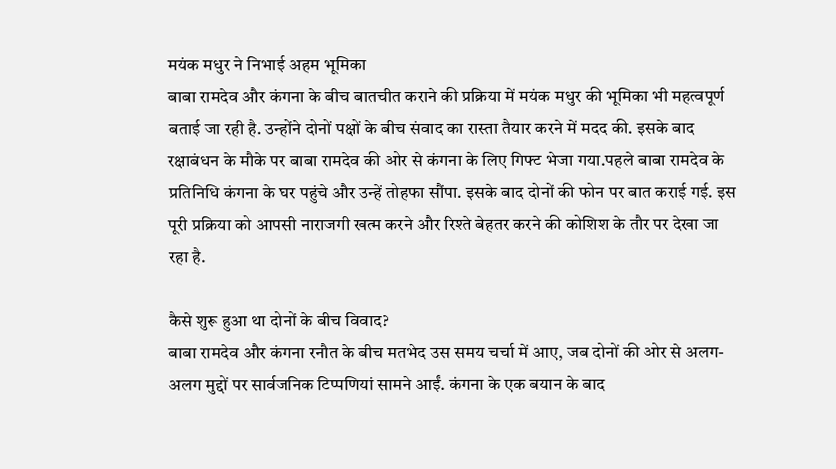मयंक मधुर ने निभाई अहम भूमिका
बाबा रामदेव और कंगना के बीच बातचीत कराने की प्रक्रिया में मयंक मधुर की भूमिका भी महत्वपूर्ण बताई जा रही है. उन्होंने दोनों पक्षों के बीच संवाद का रास्ता तैयार करने में मदद की. इसके बाद रक्षाबंधन के मौके पर बाबा रामदेव की ओर से कंगना के लिए गिफ्ट भेजा गया.पहले बाबा रामदेव के प्रतिनिधि कंगना के घर पहुंचे और उन्हें तोहफा सौंपा. इसके बाद दोनों की फोन पर बात कराई गई. इस पूरी प्रक्रिया को आपसी नाराजगी खत्म करने और रिश्ते बेहतर करने की कोशिश के तौर पर देखा जा रहा है.

कैसे शुरू हुआ था दोनों के बीच विवाद?
बाबा रामदेव और कंगना रनौत के बीच मतभेद उस समय चर्चा में आए, जब दोनों की ओर से अलग-अलग मुद्दों पर सार्वजनिक टिप्पणियां सामने आईं. कंगना के एक बयान के बाद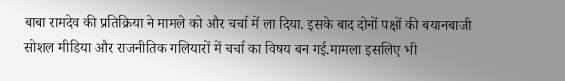बाबा रामदेव की प्रतिक्रिया ने मामले को और चर्चा में ला दिया. इसके बाद दोनों पक्षों की बयानबाजी सोशल मीडिया और राजनीतिक गलियारों में चर्चा का विषय बन गई.मामला इसलिए भी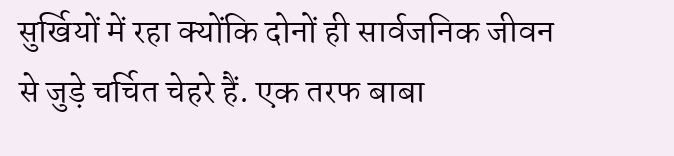सुर्खियों में रहा क्योंकि दोनों ही सार्वजनिक जीवन से जुड़े चर्चित चेहरे हैं. एक तरफ बाबा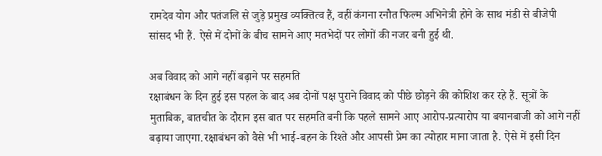रामदेव योग और पतंजलि से जुड़े प्रमुख व्यक्तित्व हैं, वहीं कंगना रनौत फिल्म अभिनेत्री होने के साथ मंडी से बीजेपी सांसद भी हैं. ऐसे में दोनों के बीच सामने आए मतभेदों पर लोगों की नजर बनी हुई थी.

अब विवाद को आगे नहीं बढ़ाने पर सहमति
रक्षाबंधन के दिन हुई इस पहल के बाद अब दोनों पक्ष पुराने विवाद को पीछे छोड़ने की कोशिश कर रहे हैं. सूत्रों के मुताबिक, बातचीत के दौरान इस बात पर सहमति बनी कि पहले सामने आए आरोप-प्रत्यारोप या बयानबाजी को आगे नहीं बढ़ाया जाएगा.रक्षाबंधन को वैसे भी भाई-बहन के रिश्ते और आपसी प्रेम का त्योहार माना जाता है. ऐसे में इसी दिन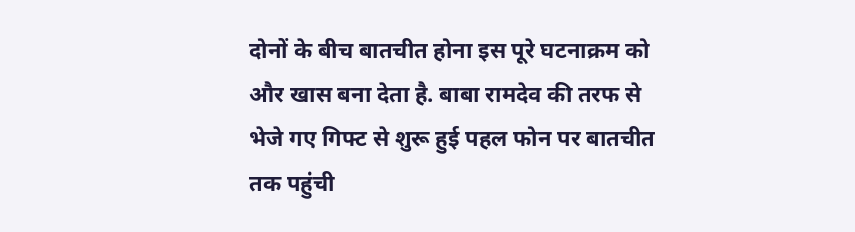दोनों के बीच बातचीत होना इस पूरे घटनाक्रम को और खास बना देता है. बाबा रामदेव की तरफ से भेजे गए गिफ्ट से शुरू हुई पहल फोन पर बातचीत तक पहुंची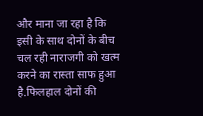और माना जा रहा है कि इसी के साथ दोनों के बीच चल रही नाराजगी को खत्म करने का रास्ता साफ हुआ है.फिलहाल दोनों की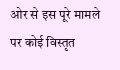ओर से इस पूरे मामले पर कोई विस्तृत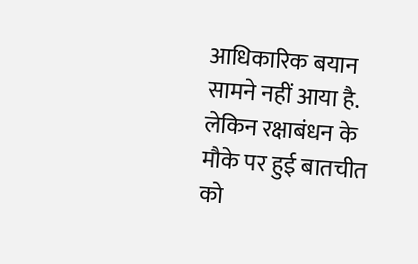आधिकारिक बयान सामने नहीं आया है. लेकिन रक्षाबंधन के मौके पर हुई बातचीत को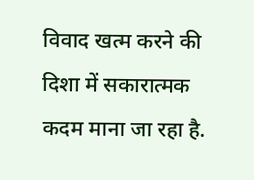विवाद खत्म करने की दिशा में सकारात्मक कदम माना जा रहा है.